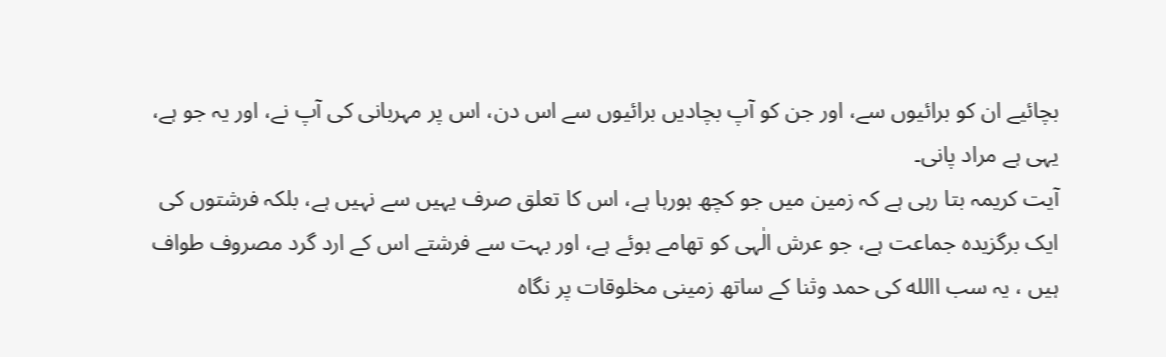بچائیے ان کو برائیوں سے، اور جن کو آپ بچادیں برائیوں سے اس دن، اس پر مہربانی کی آپ نے، اور یہ جو ہے، یہی ہے مراد پانی۔
آیت کریمہ بتا رہی ہے کہ زمین میں جو کچھ ہورہا ہے، اس کا تعلق صرف یہیں سے نہیں ہے، بلکہ فرشتوں کی ایک برگزیدہ جماعت ہے، جو عرش الٰہی کو تھامے ہوئے ہے، اور بہت سے فرشتے اس کے ارد گرد مصروف طواف ہیں ، یہ سب االله کی حمد وثنا کے ساتھ زمینی مخلوقات پر نگاہ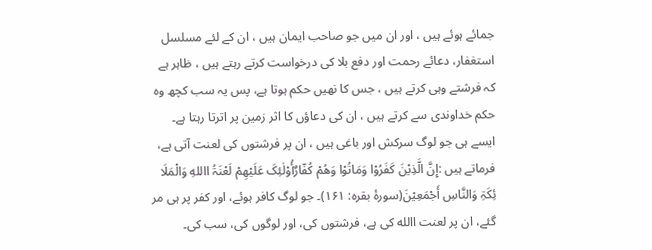جمائے ہوئے ہیں ، اور ان میں جو صاحب ایمان ہیں ، ان کے لئے مسلسل استغفار، دعائے رحمت اور دفع بلا کی درخواست کرتے رہتے ہیں ، ظاہر ہے کہ فرشتے وہی کرتے ہیں ، جس کا نھیں حکم ہوتا ہے، پس یہ سب کچھ وہ حکم خداوندی سے کرتے ہیں ، ان کی دعاؤں کا اثر زمین پر اترتا رہتا ہے۔
ایسے ہی جو لوگ سرکش اور باغی ہیں ، ان پر فرشتوں کی لعنت آتی ہے، فرماتے ہیں :إِنَّ الَّذِیْنَ کَفَرُوْا وَمَاتُوْا وَھُمْ کُفّارٌأُوْلٰئِکَ عَلَیْھِمْ لَعْنَۃُ االلهِ وَالْمَلَا ئِکَۃِ وَالنَّاسِ أَجْمَعِیْنَ(سورۂ بقرہ: ۱۶۱)۔ جو لوگ کافر ہوئے، اور کفر پر ہی مر گئے، ان پر لعنت االله کی ہے، فرشتوں کی، اور لوگوں کی، سب کی۔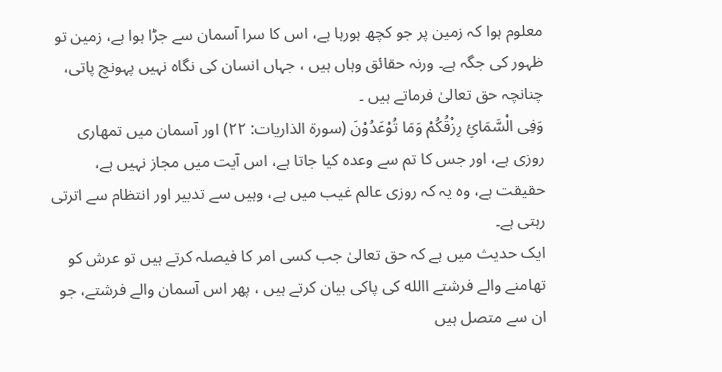معلوم ہوا کہ زمین پر جو کچھ ہورہا ہے، اس کا سرا آسمان سے جڑا ہوا ہے، زمین تو ظہور کی جگہ ہے۔ ورنہ حقائق وہاں ہیں ، جہاں انسان کی نگاہ نہیں پہونچ پاتی، چنانچہ حق تعالیٰ فرماتے ہیں ۔
وَفِی الْسَّمَائِ رِزْقُکُمْ وَمَا تُوْعَدُوْنَ (سورۃ الذاریات: ۲۲) اور آسمان میں تمھاری روزی ہے، اور جس کا تم سے وعدہ کیا جاتا ہے، اس آیت میں مجاز نہیں ہے، حقیقت ہے، وہ یہ کہ روزی عالم غیب میں ہے، وہیں سے تدبیر اور انتظام سے اترتی رہتی ہے۔
ایک حدیث میں ہے کہ حق تعالیٰ جب کسی امر کا فیصلہ کرتے ہیں تو عرش کو تھامنے والے فرشتے االله کی پاکی بیان کرتے ہیں ، پھر اس آسمان والے فرشتے، جو ان سے متصل ہیں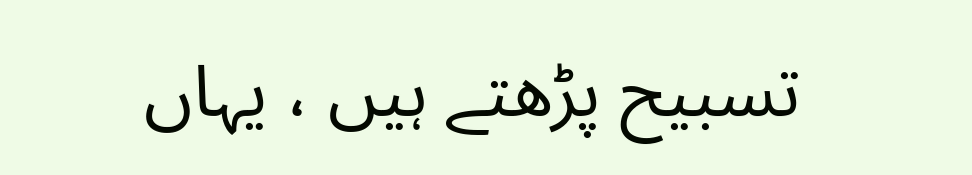تسبیح پڑھتے ہیں ، یہاں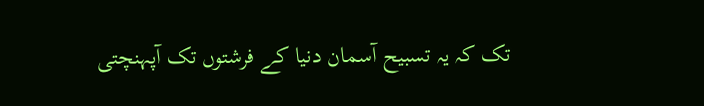تک کہ یہ تسبیح آسمان دنیا کے فرشتوں تک آپہنچتی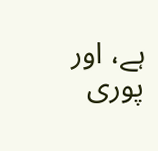ہے، اور پوری